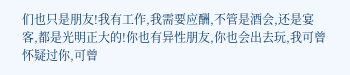们也只是朋友!我有工作,我需要应酬,不管是酒会,还是宴客,都是光明正大的!你也有异性朋友,你也会出去玩,我可曾怀疑过你,可曾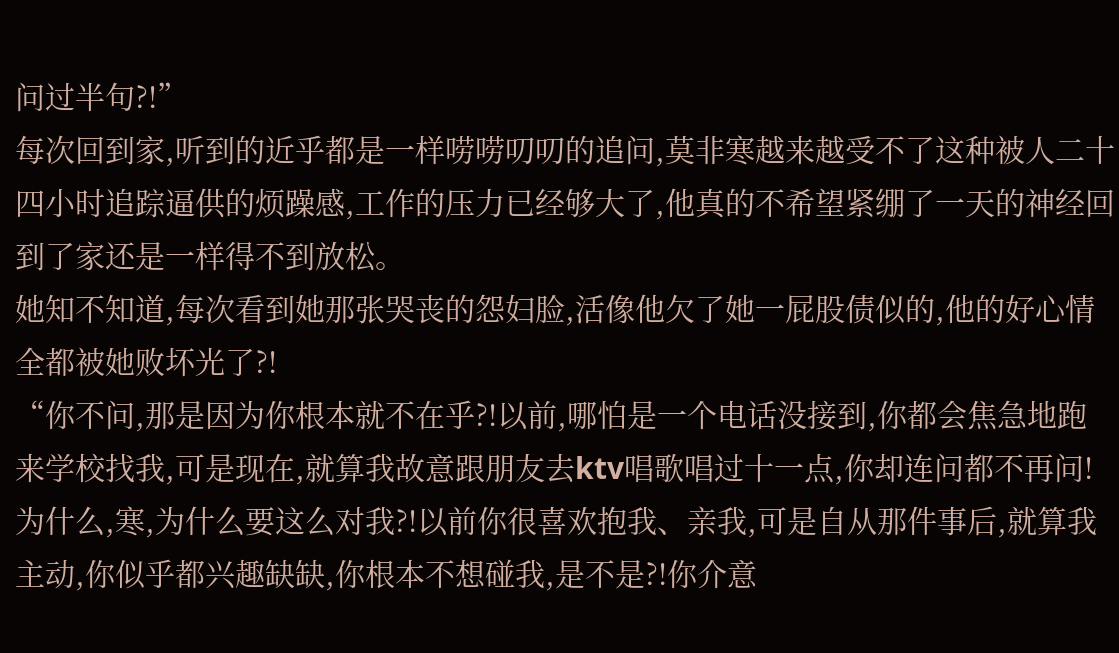问过半句?!”
每次回到家,听到的近乎都是一样唠唠叨叨的追问,莫非寒越来越受不了这种被人二十四小时追踪逼供的烦躁感,工作的压力已经够大了,他真的不希望紧绷了一天的神经回到了家还是一样得不到放松。
她知不知道,每次看到她那张哭丧的怨妇脸,活像他欠了她一屁股债似的,他的好心情全都被她败坏光了?!
“你不问,那是因为你根本就不在乎?!以前,哪怕是一个电话没接到,你都会焦急地跑来学校找我,可是现在,就算我故意跟朋友去ktv唱歌唱过十一点,你却连问都不再问!为什么,寒,为什么要这么对我?!以前你很喜欢抱我、亲我,可是自从那件事后,就算我主动,你似乎都兴趣缺缺,你根本不想碰我,是不是?!你介意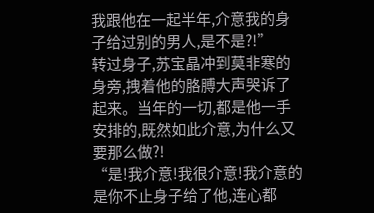我跟他在一起半年,介意我的身子给过别的男人,是不是?!”
转过身子,苏宝晶冲到莫非寒的身旁,拽着他的胳膊大声哭诉了起来。当年的一切,都是他一手安排的,既然如此介意,为什么又要那么做?!
“是!我介意!我很介意!我介意的是你不止身子给了他,连心都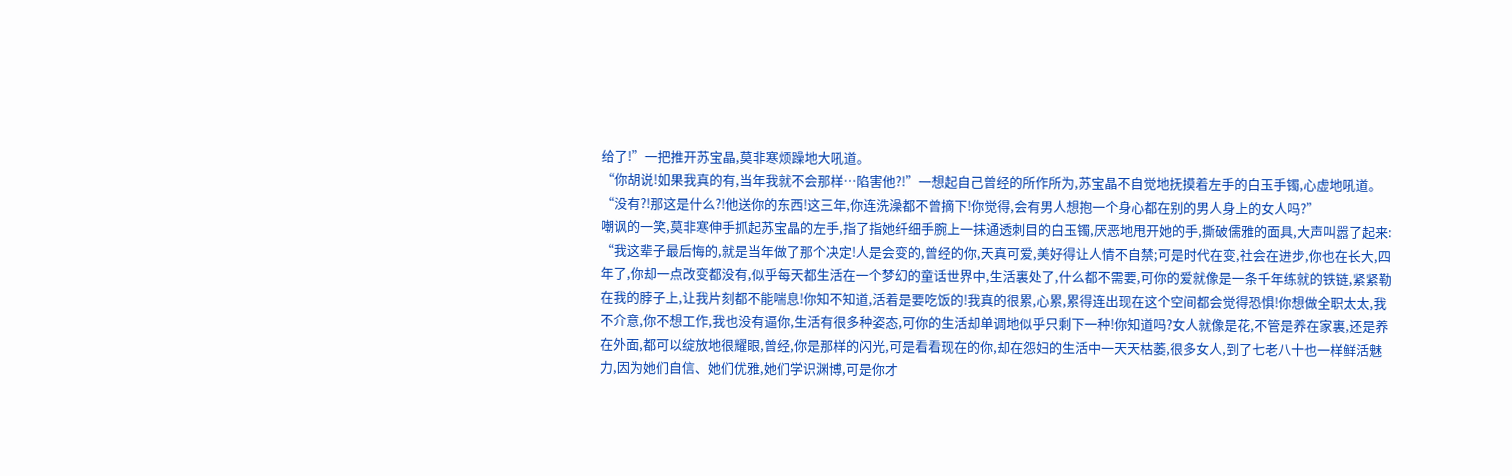给了!”一把推开苏宝晶,莫非寒烦躁地大吼道。
“你胡说!如果我真的有,当年我就不会那样…陷害他?!”一想起自己曾经的所作所为,苏宝晶不自觉地抚摸着左手的白玉手镯,心虚地吼道。
“没有?!那这是什么?!他送你的东西!这三年,你连洗澡都不曾摘下!你觉得,会有男人想抱一个身心都在别的男人身上的女人吗?”
嘲讽的一笑,莫非寒伸手抓起苏宝晶的左手,指了指她纤细手腕上一抹通透刺目的白玉镯,厌恶地甩开她的手,撕破儒雅的面具,大声叫嚣了起来:
“我这辈子最后悔的,就是当年做了那个决定!人是会变的,曾经的你,天真可爱,美好得让人情不自禁;可是时代在变,社会在进步,你也在长大,四年了,你却一点改变都没有,似乎每天都生活在一个梦幻的童话世界中,生活裏处了,什么都不需要,可你的爱就像是一条千年练就的铁链,紧紧勒在我的脖子上,让我片刻都不能喘息!你知不知道,活着是要吃饭的!我真的很累,心累,累得连出现在这个空间都会觉得恐惧!你想做全职太太,我不介意,你不想工作,我也没有逼你,生活有很多种姿态,可你的生活却单调地似乎只剩下一种!你知道吗?女人就像是花,不管是养在家裏,还是养在外面,都可以绽放地很耀眼,曾经,你是那样的闪光,可是看看现在的你,却在怨妇的生活中一天天枯萎,很多女人,到了七老八十也一样鲜活魅力,因为她们自信、她们优雅,她们学识渊博,可是你才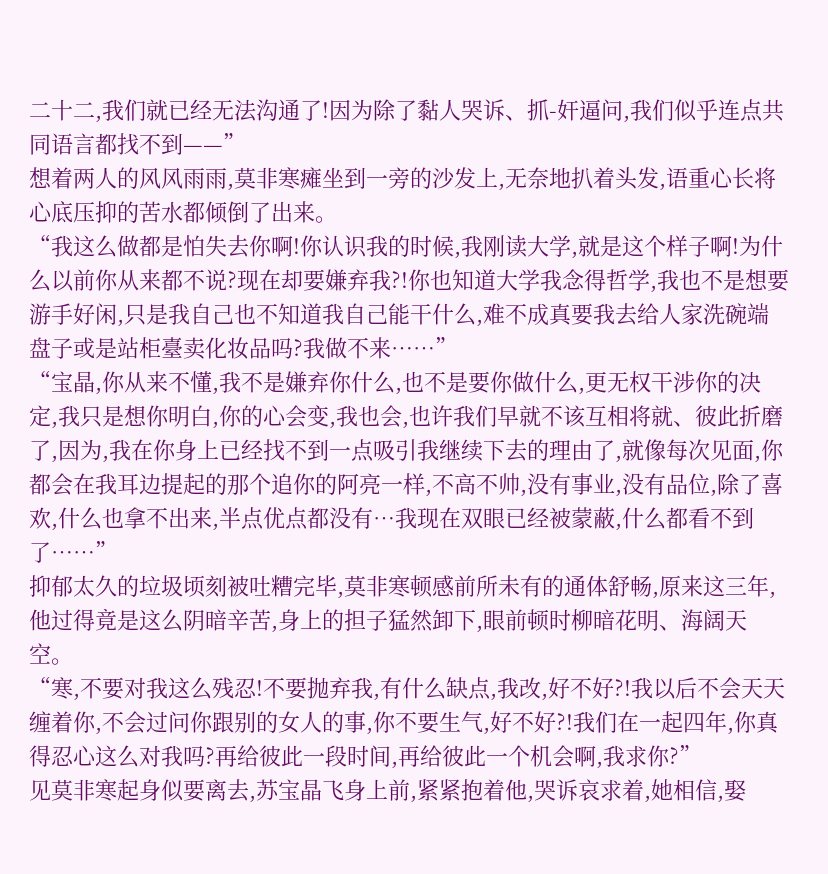二十二,我们就已经无法沟通了!因为除了黏人哭诉、抓-奸逼问,我们似乎连点共同语言都找不到——”
想着两人的风风雨雨,莫非寒瘫坐到一旁的沙发上,无奈地扒着头发,语重心长将心底压抑的苦水都倾倒了出来。
“我这么做都是怕失去你啊!你认识我的时候,我刚读大学,就是这个样子啊!为什么以前你从来都不说?现在却要嫌弃我?!你也知道大学我念得哲学,我也不是想要游手好闲,只是我自己也不知道我自己能干什么,难不成真要我去给人家洗碗端盘子或是站柜臺卖化妆品吗?我做不来……”
“宝晶,你从来不懂,我不是嫌弃你什么,也不是要你做什么,更无权干涉你的决定,我只是想你明白,你的心会变,我也会,也许我们早就不该互相将就、彼此折磨了,因为,我在你身上已经找不到一点吸引我继续下去的理由了,就像每次见面,你都会在我耳边提起的那个追你的阿亮一样,不高不帅,没有事业,没有品位,除了喜欢,什么也拿不出来,半点优点都没有…我现在双眼已经被蒙蔽,什么都看不到了……”
抑郁太久的垃圾顷刻被吐糟完毕,莫非寒顿感前所未有的通体舒畅,原来这三年,他过得竟是这么阴暗辛苦,身上的担子猛然卸下,眼前顿时柳暗花明、海阔天空。
“寒,不要对我这么残忍!不要抛弃我,有什么缺点,我改,好不好?!我以后不会天天缠着你,不会过问你跟别的女人的事,你不要生气,好不好?!我们在一起四年,你真得忍心这么对我吗?再给彼此一段时间,再给彼此一个机会啊,我求你?”
见莫非寒起身似要离去,苏宝晶飞身上前,紧紧抱着他,哭诉哀求着,她相信,娶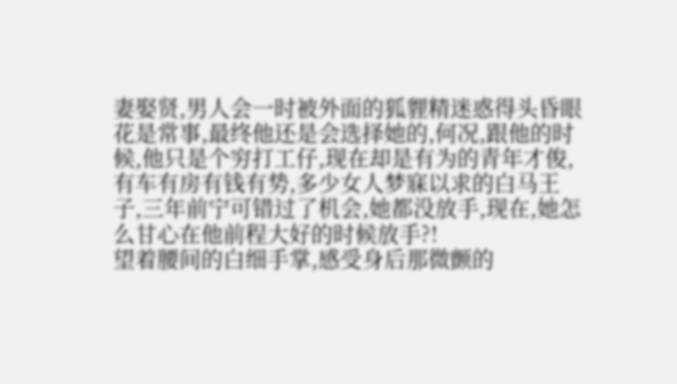妻娶贤,男人会一时被外面的狐貍精迷惑得头昏眼花是常事,最终他还是会选择她的,何况,跟他的时候,他只是个穷打工仔,现在却是有为的青年才俊,有车有房有钱有势,多少女人梦寐以求的白马王子,三年前宁可错过了机会,她都没放手,现在,她怎么甘心在他前程大好的时候放手?!
望着腰间的白细手掌,感受身后那微颤的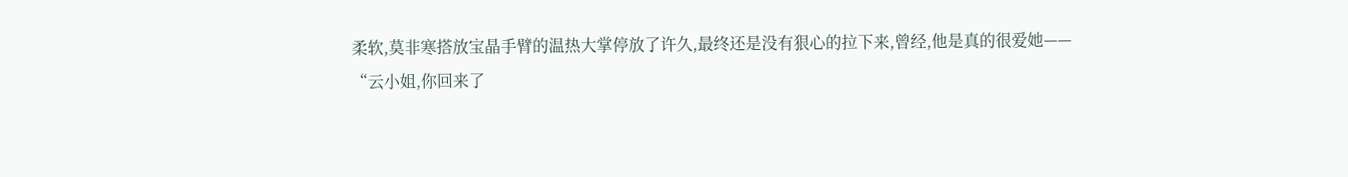柔软,莫非寒搭放宝晶手臂的温热大掌停放了许久,最终还是没有狠心的拉下来,曾经,他是真的很爱她——
“云小姐,你回来了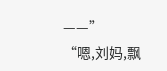——”
“嗯,刘妈,飘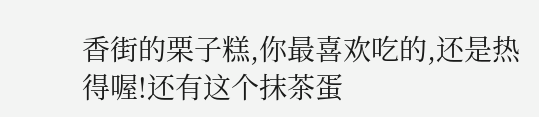香街的栗子糕,你最喜欢吃的,还是热得喔!还有这个抹茶蛋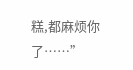糕,都麻烦你了……”